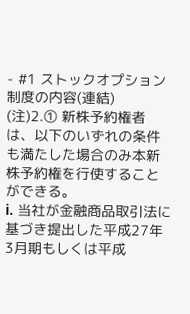- #1 ストックオプション制度の内容(連結)
(注)2.① 新株予約権者は、以下のいずれの条件も満たした場合のみ本新株予約権を行使することができる。
i. 当社が金融商品取引法に基づき提出した平成27年3月期もしくは平成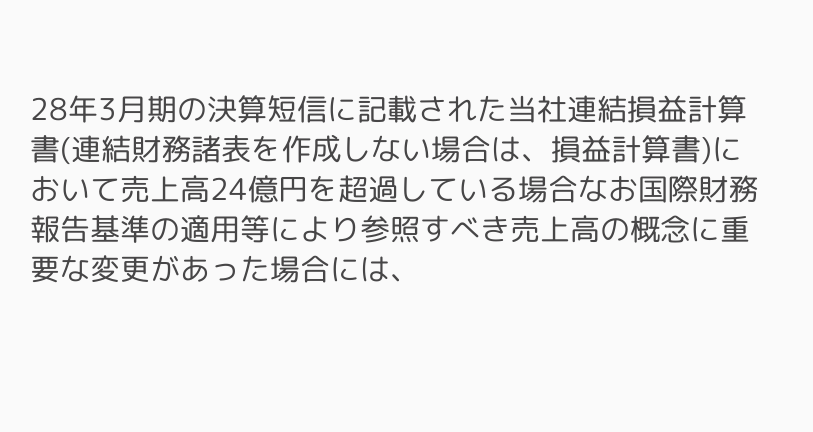28年3月期の決算短信に記載された当社連結損益計算書(連結財務諸表を作成しない場合は、損益計算書)において売上高24億円を超過している場合なお国際財務報告基準の適用等により参照すべき売上高の概念に重要な変更があった場合には、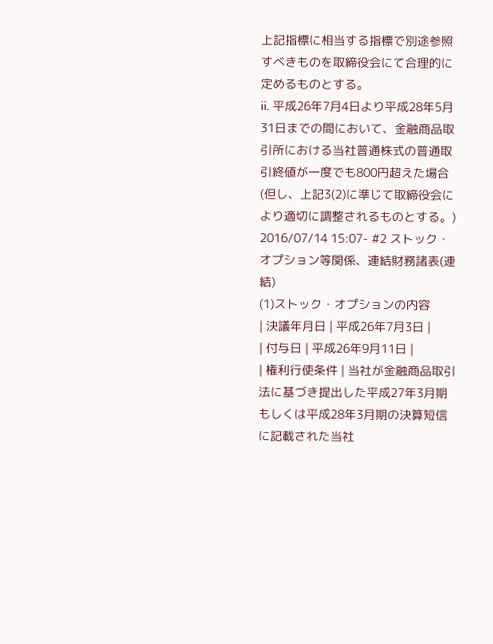上記指標に相当する指標で別途参照すべきものを取締役会にて合理的に定めるものとする。
ii. 平成26年7月4日より平成28年5月31日までの間において、金融商品取引所における当社普通株式の普通取引終値が一度でも800円超えた場合(但し、上記3(2)に準じて取締役会により適切に調整されるものとする。)
2016/07/14 15:07- #2 ストック・オプション等関係、連結財務諸表(連結)
(1)ストック・オプションの内容
| 決議年月日 | 平成26年7月3日 |
| 付与日 | 平成26年9月11日 |
| 権利行使条件 | 当社が金融商品取引法に基づき提出した平成27年3月期もしくは平成28年3月期の決算短信に記載された当社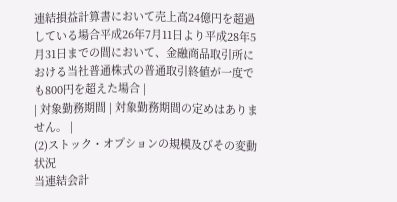連結損益計算書において売上高24億円を超過している場合平成26年7月11日より平成28年5月31日までの間において、金融商品取引所における当社普通株式の普通取引終値が一度でも800円を超えた場合 |
| 対象勤務期間 | 対象勤務期間の定めはありません。 |
(2)ストック・オプションの規模及びその変動状況
当連結会計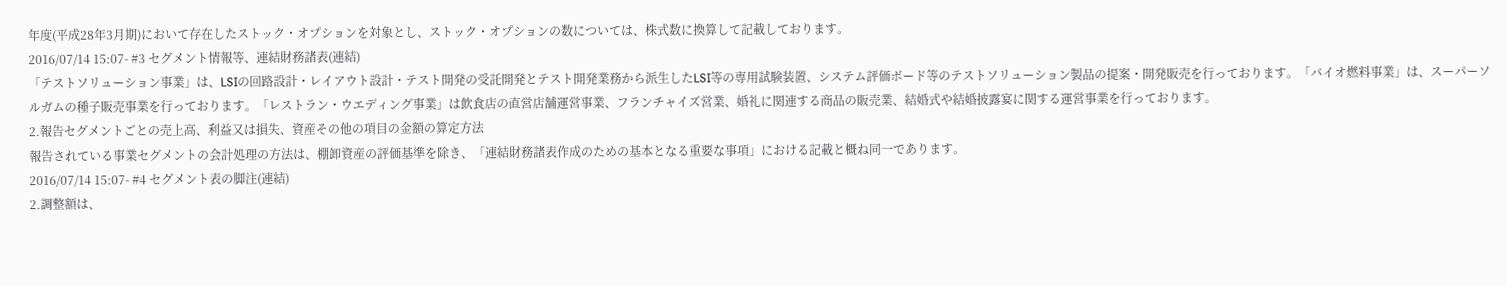年度(平成28年3月期)において存在したストック・オプションを対象とし、ストック・オプションの数については、株式数に換算して記載しております。
2016/07/14 15:07- #3 セグメント情報等、連結財務諸表(連結)
「テストソリューション事業」は、LSIの回路設計・レイアウト設計・テスト開発の受託開発とテスト開発業務から派生したLSI等の専用試験装置、システム評価ボード等のテストソリューション製品の提案・開発販売を行っております。「バイオ燃料事業」は、スーパーソルガムの種子販売事業を行っております。「レストラン・ウエディング事業」は飲食店の直営店舗運営事業、フランチャイズ営業、婚礼に関連する商品の販売業、結婚式や結婚披露宴に関する運営事業を行っております。
2.報告セグメントごとの売上高、利益又は損失、資産その他の項目の金額の算定方法
報告されている事業セグメントの会計処理の方法は、棚卸資産の評価基準を除き、「連結財務諸表作成のための基本となる重要な事項」における記載と概ね同一であります。
2016/07/14 15:07- #4 セグメント表の脚注(連結)
2.調整額は、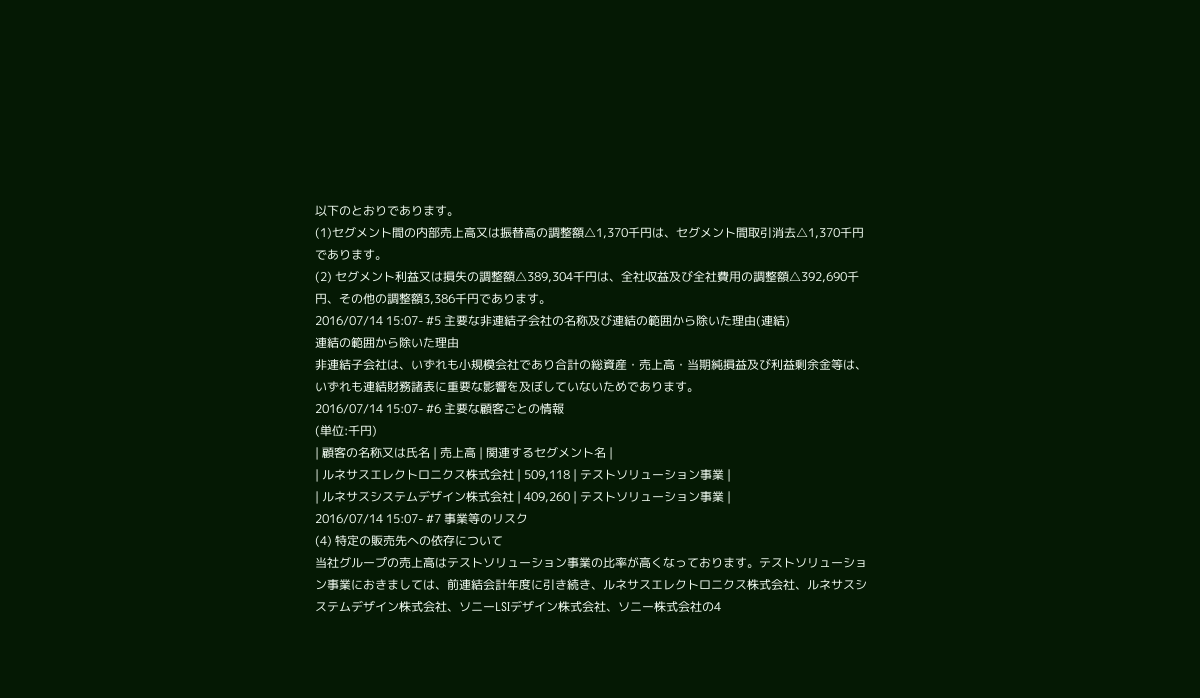以下のとおりであります。
(1)セグメント間の内部売上高又は振替高の調整額△1,370千円は、セグメント間取引消去△1,370千円であります。
(2) セグメント利益又は損失の調整額△389,304千円は、全社収益及び全社費用の調整額△392,690千円、その他の調整額3,386千円であります。
2016/07/14 15:07- #5 主要な非連結子会社の名称及び連結の範囲から除いた理由(連結)
連結の範囲から除いた理由
非連結子会社は、いずれも小規模会社であり合計の総資産・売上高・当期純損益及び利益剰余金等は、いずれも連結財務諸表に重要な影響を及ぼしていないためであります。
2016/07/14 15:07- #6 主要な顧客ごとの情報
(単位:千円)
| 顧客の名称又は氏名 | 売上高 | 関連するセグメント名 |
| ルネサスエレクトロニクス株式会社 | 509,118 | テストソリューション事業 |
| ルネサスシステムデザイン株式会社 | 409,260 | テストソリューション事業 |
2016/07/14 15:07- #7 事業等のリスク
(4) 特定の販売先への依存について
当社グループの売上高はテストソリューション事業の比率が高くなっております。テストソリューション事業におきましては、前連結会計年度に引き続き、ルネサスエレクトロニクス株式会社、ルネサスシステムデザイン株式会社、ソニーLSIデザイン株式会社、ソニー株式会社の4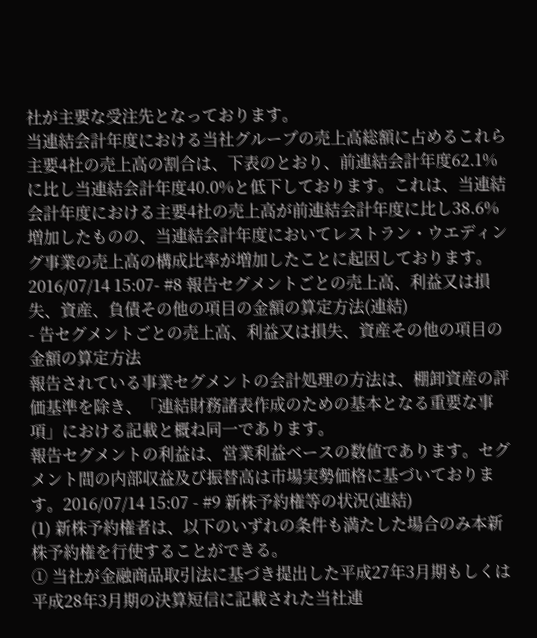社が主要な受注先となっております。
当連結会計年度における当社グループの売上高総額に占めるこれら主要4社の売上高の割合は、下表のとおり、前連結会計年度62.1%に比し当連結会計年度40.0%と低下しております。これは、当連結会計年度における主要4社の売上高が前連結会計年度に比し38.6%増加したものの、当連結会計年度においてレストラン・ウエディング事業の売上高の構成比率が増加したことに起因しております。
2016/07/14 15:07- #8 報告セグメントごとの売上高、利益又は損失、資産、負債その他の項目の金額の算定方法(連結)
- 告セグメントごとの売上高、利益又は損失、資産その他の項目の金額の算定方法
報告されている事業セグメントの会計処理の方法は、棚卸資産の評価基準を除き、「連結財務諸表作成のための基本となる重要な事項」における記載と概ね同一であります。
報告セグメントの利益は、営業利益ベースの数値であります。セグメント間の内部収益及び振替高は市場実勢価格に基づいております。2016/07/14 15:07 - #9 新株予約権等の状況(連結)
(1) 新株予約権者は、以下のいずれの条件も満たした場合のみ本新株予約権を行使することができる。
① 当社が金融商品取引法に基づき提出した平成27年3月期もしくは平成28年3月期の決算短信に記載された当社連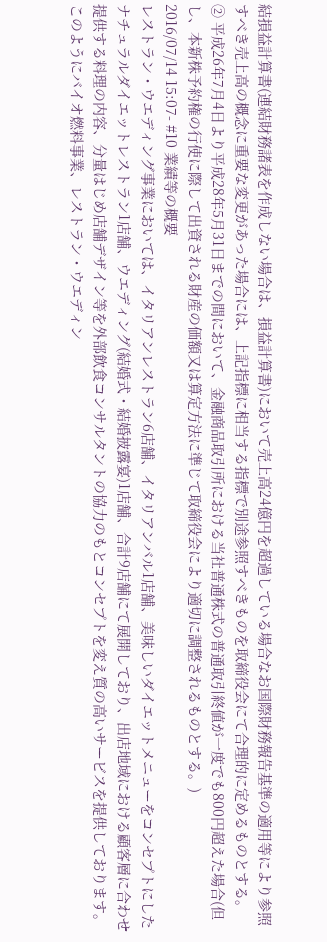結損益計算書(連結財務諸表を作成しない場合は、損益計算書)において売上高24億円を超過している場合なお国際財務報告基準の適用等により参照すべき売上高の概念に重要な変更があった場合には、上記指標に相当する指標で別途参照すべきものを取締役会にて合理的に定めるものとする。
② 平成26年7月4日より平成28年5月31日までの間において、金融商品取引所における当社普通株式の普通取引終値が一度でも800円超えた場合(但し、本新株予約権の行使に際して出資される財産の価額又は算定方法に準じて取締役会により適切に調整されるものとする。)
2016/07/14 15:07- #10 業績等の概要
レストラン・ウエディング事業においては、イタリアンレストラン6店舗、イタリアンバル1店舗、美味しいダイエットメニューをコンセプトにしたナチュラルダイエットレストラン1店舗、ウエディング(結婚式・結婚披露宴)1店舗、合計9店舗にて展開しており、出店地域における顧客層に合わせ提供する料理の内容、分量はじめ店舗デザイン等を外部飲食コンサルタントの協力のもとコンセプトを変え質の高いサービスを提供しております。
このようにバイオ燃料事業、レストラン・ウエディン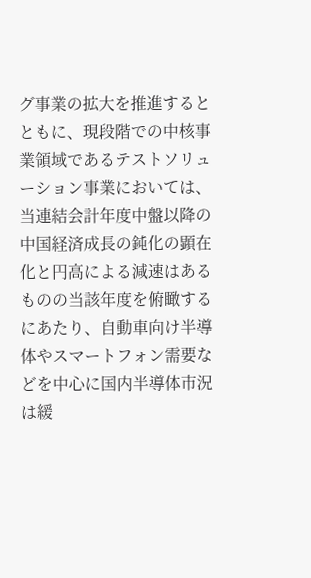グ事業の拡大を推進するとともに、現段階での中核事業領域であるテストソリューション事業においては、当連結会計年度中盤以降の中国経済成長の鈍化の顕在化と円高による減速はあるものの当該年度を俯瞰するにあたり、自動車向け半導体やスマートフォン需要などを中心に国内半導体市況は緩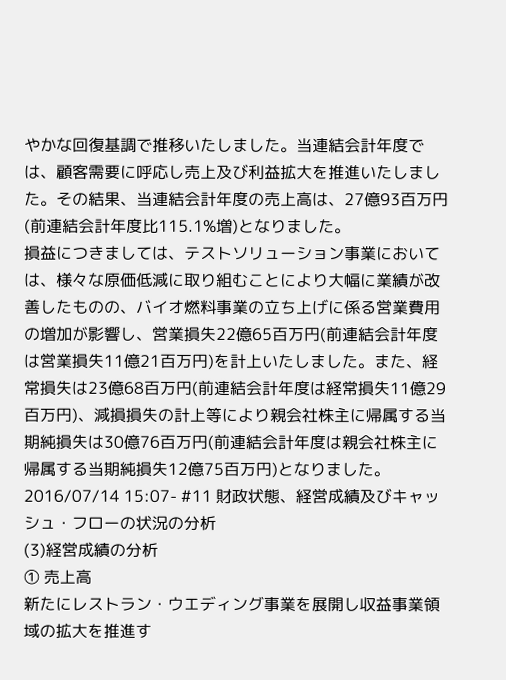やかな回復基調で推移いたしました。当連結会計年度では、顧客需要に呼応し売上及び利益拡大を推進いたしました。その結果、当連結会計年度の売上高は、27億93百万円(前連結会計年度比115.1%増)となりました。
損益につきましては、テストソリューション事業においては、様々な原価低減に取り組むことにより大幅に業績が改善したものの、バイオ燃料事業の立ち上げに係る営業費用の増加が影響し、営業損失22億65百万円(前連結会計年度は営業損失11億21百万円)を計上いたしました。また、経常損失は23億68百万円(前連結会計年度は経常損失11億29百万円)、減損損失の計上等により親会社株主に帰属する当期純損失は30億76百万円(前連結会計年度は親会社株主に帰属する当期純損失12億75百万円)となりました。
2016/07/14 15:07- #11 財政状態、経営成績及びキャッシュ・フローの状況の分析
(3)経営成績の分析
① 売上高
新たにレストラン・ウエディング事業を展開し収益事業領域の拡大を推進す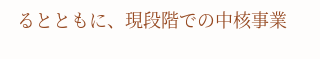るとともに、現段階での中核事業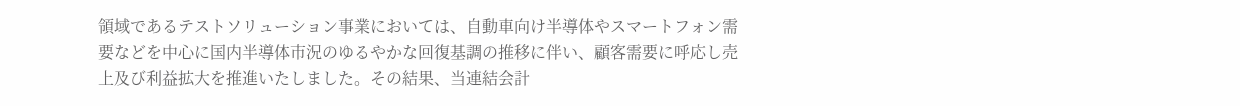領域であるテストソリューション事業においては、自動車向け半導体やスマートフォン需要などを中心に国内半導体市況のゆるやかな回復基調の推移に伴い、顧客需要に呼応し売上及び利益拡大を推進いたしました。その結果、当連結会計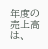年度の売上高は、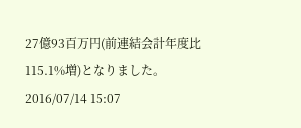27億93百万円(前連結会計年度比115.1%増)となりました。
2016/07/14 15:07